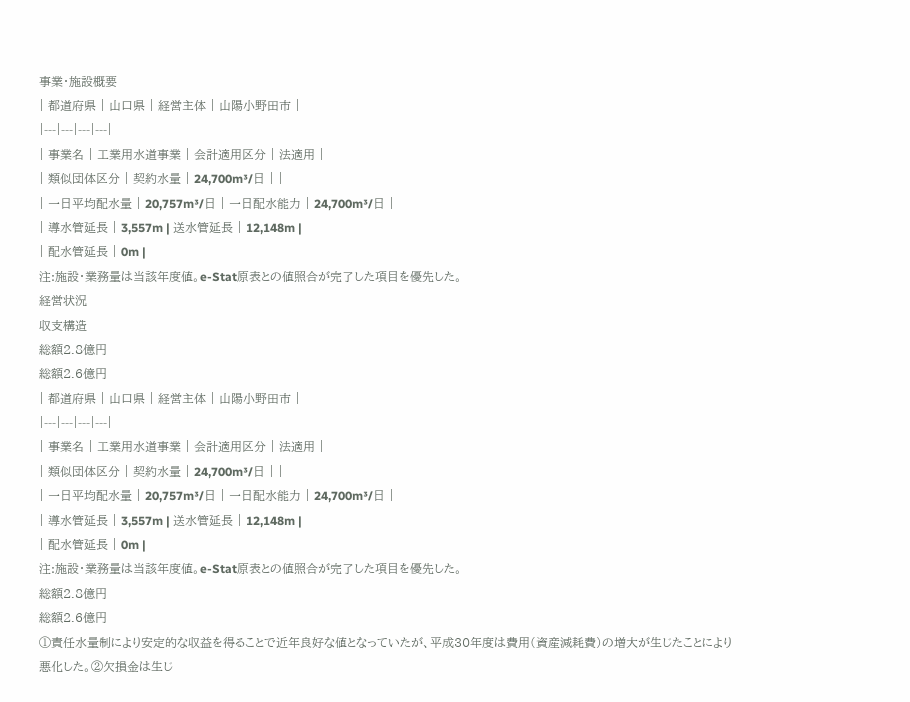事業・施設概要
| 都道府県 | 山口県 | 経営主体 | 山陽小野田市 |
|---|---|---|---|
| 事業名 | 工業用水道事業 | 会計適用区分 | 法適用 |
| 類似団体区分 | 契約水量 | 24,700m³/日 | |
| 一日平均配水量 | 20,757m³/日 | 一日配水能力 | 24,700m³/日 |
| 導水管延長 | 3,557m | 送水管延長 | 12,148m |
| 配水管延長 | 0m |
注:施設・業務量は当該年度値。e-Stat原表との値照合が完了した項目を優先した。
経営状況
収支構造
総額2.8億円
総額2.6億円
| 都道府県 | 山口県 | 経営主体 | 山陽小野田市 |
|---|---|---|---|
| 事業名 | 工業用水道事業 | 会計適用区分 | 法適用 |
| 類似団体区分 | 契約水量 | 24,700m³/日 | |
| 一日平均配水量 | 20,757m³/日 | 一日配水能力 | 24,700m³/日 |
| 導水管延長 | 3,557m | 送水管延長 | 12,148m |
| 配水管延長 | 0m |
注:施設・業務量は当該年度値。e-Stat原表との値照合が完了した項目を優先した。
総額2.8億円
総額2.6億円
①責任水量制により安定的な収益を得ることで近年良好な値となっていたが、平成30年度は費用(資産減耗費)の増大が生じたことにより悪化した。②欠損金は生じ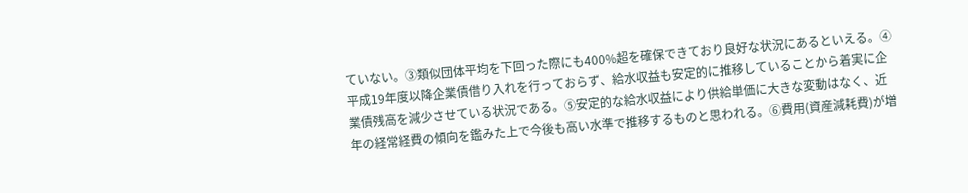ていない。③類似団体平均を下回った際にも400%超を確保できており良好な状況にあるといえる。④平成19年度以降企業債借り入れを行っておらず、給水収益も安定的に推移していることから着実に企業債残高を減少させている状況である。⑤安定的な給水収益により供給単価に大きな変動はなく、近年の経常経費の傾向を鑑みた上で今後も高い水準で推移するものと思われる。⑥費用(資産減耗費)が増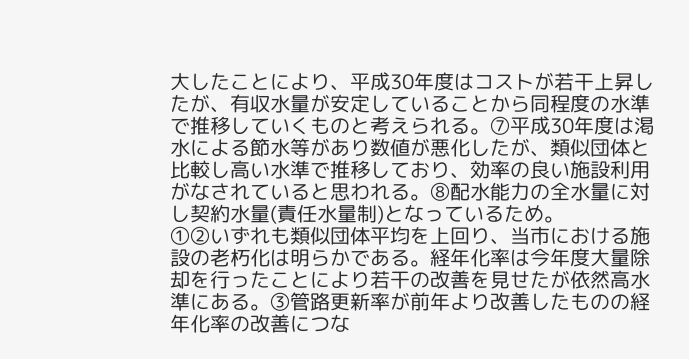大したことにより、平成30年度はコストが若干上昇したが、有収水量が安定していることから同程度の水準で推移していくものと考えられる。⑦平成30年度は渇水による節水等があり数値が悪化したが、類似団体と比較し高い水準で推移しており、効率の良い施設利用がなされていると思われる。⑧配水能力の全水量に対し契約水量(責任水量制)となっているため。
①②いずれも類似団体平均を上回り、当市における施設の老朽化は明らかである。経年化率は今年度大量除却を行ったことにより若干の改善を見せたが依然高水準にある。③管路更新率が前年より改善したものの経年化率の改善につな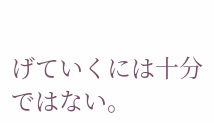げていくには十分ではない。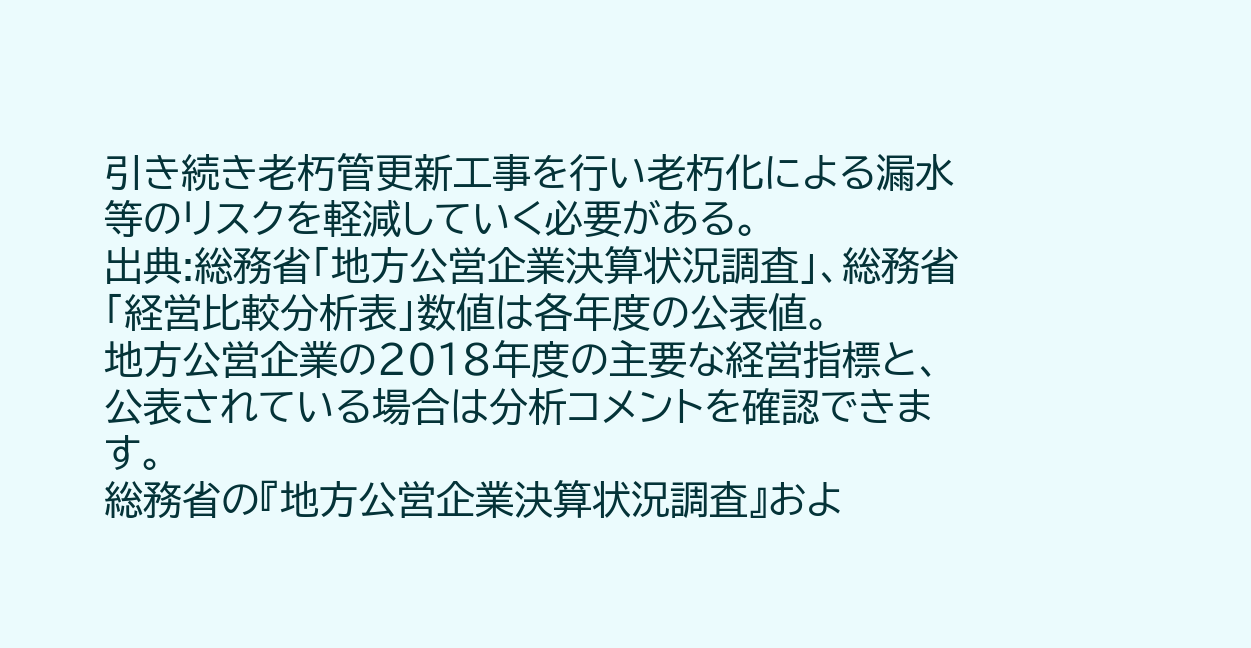引き続き老朽管更新工事を行い老朽化による漏水等のリスクを軽減していく必要がある。
出典:総務省「地方公営企業決算状況調査」、総務省「経営比較分析表」数値は各年度の公表値。
地方公営企業の2018年度の主要な経営指標と、公表されている場合は分析コメントを確認できます。
総務省の『地方公営企業決算状況調査』およ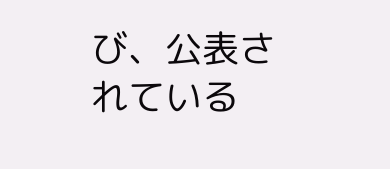び、公表されている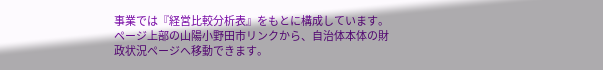事業では『経営比較分析表』をもとに構成しています。
ページ上部の山陽小野田市リンクから、自治体本体の財政状況ページへ移動できます。